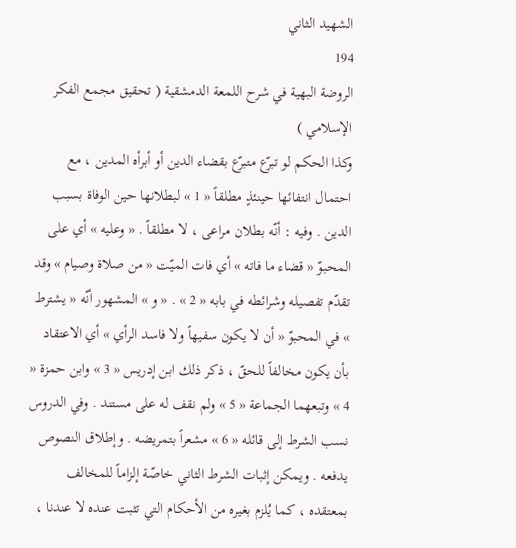الشهيد الثاني
194
الروضة البهية في شرح اللمعة الدمشقية ( تحقيق مجمع الفكر الإسلامي )
وكذا الحكم لو تبرّع متبرّع بقضاء الدين أو أبرأه المدين ، مع احتمال انتفائها حينئذٍ مطلقاً « 1 » لبطلانها حين الوفاة بسبب الدين . وفيه : أنّه بطلان مراعى ، لا مطلقاً . « وعليه » أي على المحبوّ « قضاء ما فاته » أي فات الميّت « من صلاة وصيام » وقد تقدّم تفصيله وشرائطه في بابه « 2 » . « و » المشهور أنّه « يشترط » في المحبوّ « أن لا يكون سفيهاً ولا فاسد الرأي » أي الاعتقاد بأن يكون مخالفاً للحقّ ، ذكر ذلك ابن إدريس « 3 » وابن حمزة « 4 » وتبعهما الجماعة « 5 » ولم نقف له على مستند . وفي الدروس نسب الشرط إلى قائله « 6 » مشعراً بتمريضه . وإطلاق النصوص يدفعه . ويمكن إثبات الشرط الثاني خاصّة إلزاماً للمخالف بمعتقده ، كما يُلزم بغيره من الأحكام التي تثبت عنده لا عندنا ،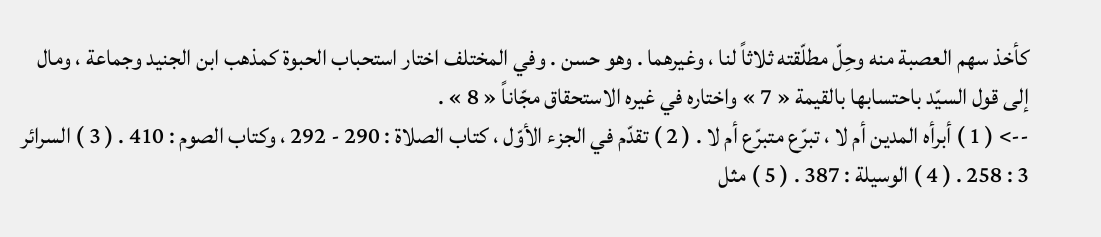كأخذ سهم العصبة منه وحِلّ مطلّقته ثلاثاً لنا ، وغيرهما . وهو حسن . وفي المختلف اختار استحباب الحبوة كمذهب ابن الجنيد وجماعة ، ومال إلى قول السيّد باحتسابها بالقيمة « 7 » واختاره في غيره الاستحقاق مجّاناً « 8 » .
--> ( 1 ) أبرأه المدين أم لا ، تبرّع متبرّع أم لا . ( 2 ) تقدّم في الجزء الأوّل ، كتاب الصلاة : 290 - 292 ، وكتاب الصوم : 410 . ( 3 ) السرائر 3 : 258 . ( 4 ) الوسيلة : 387 . ( 5 ) مثل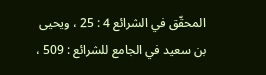المحقّق في الشرائع 4 : 25 ، ويحيى بن سعيد في الجامع للشرائع : 509 ،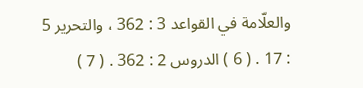والعلّامة في القواعد 3 : 362 ، والتحرير 5 : 17 . ( 6 ) الدروس 2 : 362 . ( 7 )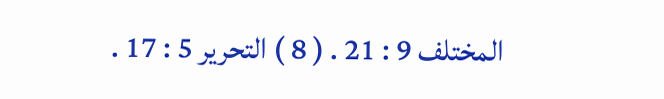المختلف 9 : 21 . ( 8 ) التحرير 5 : 17 .